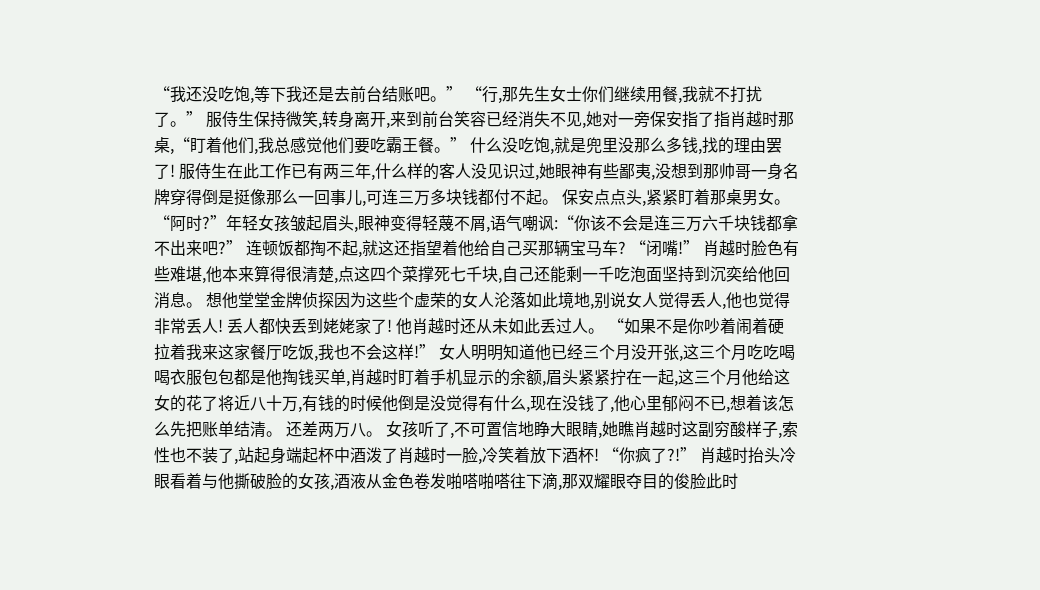“我还没吃饱,等下我还是去前台结账吧。” “行,那先生女士你们继续用餐,我就不打扰了。” 服侍生保持微笑,转身离开,来到前台笑容已经消失不见,她对一旁保安指了指肖越时那桌,“盯着他们,我总感觉他们要吃霸王餐。” 什么没吃饱,就是兜里没那么多钱,找的理由罢了! 服侍生在此工作已有两三年,什么样的客人没见识过,她眼神有些鄙夷,没想到那帅哥一身名牌穿得倒是挺像那么一回事儿,可连三万多块钱都付不起。 保安点点头,紧紧盯着那桌男女。 “阿时?”年轻女孩皱起眉头,眼神变得轻蔑不屑,语气嘲讽:“你该不会是连三万六千块钱都拿不出来吧?” 连顿饭都掏不起,就这还指望着他给自己买那辆宝马车? “闭嘴!” 肖越时脸色有些难堪,他本来算得很清楚,点这四个菜撑死七千块,自己还能剩一千吃泡面坚持到沉奕给他回消息。 想他堂堂金牌侦探因为这些个虚荣的女人沦落如此境地,别说女人觉得丢人,他也觉得非常丢人! 丢人都快丢到姥姥家了! 他肖越时还从未如此丢过人。 “如果不是你吵着闹着硬拉着我来这家餐厅吃饭,我也不会这样!” 女人明明知道他已经三个月没开张,这三个月吃吃喝喝衣服包包都是他掏钱买单,肖越时盯着手机显示的余额,眉头紧紧拧在一起,这三个月他给这女的花了将近八十万,有钱的时候他倒是没觉得有什么,现在没钱了,他心里郁闷不已,想着该怎么先把账单结清。 还差两万八。 女孩听了,不可置信地睁大眼睛,她瞧肖越时这副穷酸样子,索性也不装了,站起身端起杯中酒泼了肖越时一脸,冷笑着放下酒杯! “你疯了?!” 肖越时抬头冷眼看着与他撕破脸的女孩,酒液从金色卷发啪嗒啪嗒往下滴,那双耀眼夺目的俊脸此时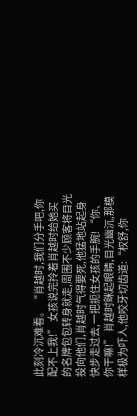此刻冷沉难看。 “肖越时,我们分手吧,你配不上我!” 女孩说完拎着肖越时给她买的名牌包包转身就走,周围不少顾客将目光投向他们,肖越时气得要死,他猛地站起身快步走过去,一把扼住女孩的手腕! “你、你干嘛!” 肖越时眯起眼睛,目光幽沉,那模样极为吓人,他咬牙切齿道:“权舒,你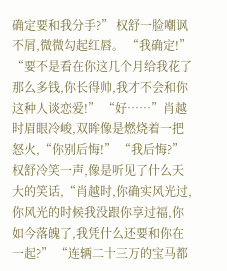确定要和我分手?” 权舒一脸嘲讽不屑,微微勾起红唇。 “我确定!” “要不是看在你这几个月给我花了那么多钱,你长得帅,我才不会和你这种人谈恋爱!” “好……”肖越时眉眼冷峻,双眸像是燃烧着一把怒火,“你别后悔!” “我后悔?”权舒冷笑一声,像是听见了什么天大的笑话,“肖越时,你确实风光过,你风光的时候我没跟你享过福,你如今落魄了,我凭什么还要和你在一起?” “连辆二十三万的宝马都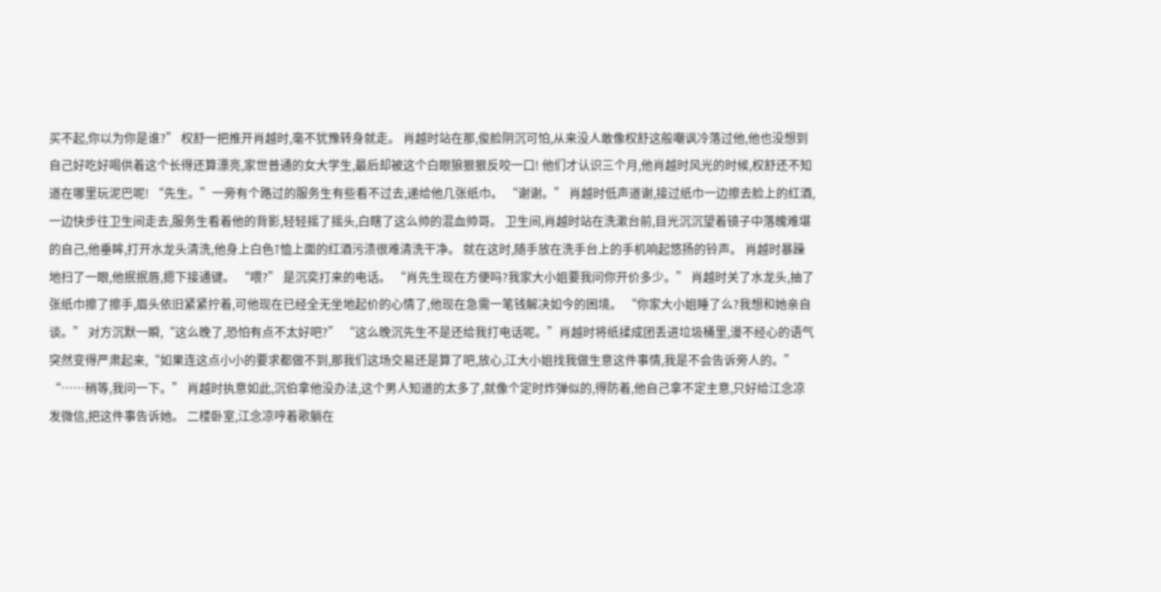买不起,你以为你是谁?” 权舒一把推开肖越时,毫不犹豫转身就走。 肖越时站在那,俊脸阴沉可怕,从来没人敢像权舒这般嘲讽冷落过他,他也没想到自己好吃好喝供着这个长得还算漂亮,家世普通的女大学生,最后却被这个白眼狼狠狠反咬一口! 他们才认识三个月,他肖越时风光的时候,权舒还不知道在哪里玩泥巴呢! “先生。”一旁有个路过的服务生有些看不过去,递给他几张纸巾。 “谢谢。” 肖越时低声道谢,接过纸巾一边擦去脸上的红酒,一边快步往卫生间走去,服务生看着他的背影,轻轻摇了摇头,白瞎了这么帅的混血帅哥。 卫生间,肖越时站在洗漱台前,目光沉沉望着镜子中落魄难堪的自己,他垂眸,打开水龙头清洗,他身上白色T恤上面的红酒污渍很难清洗干净。 就在这时,随手放在洗手台上的手机响起悠扬的铃声。 肖越时暴躁地扫了一眼,他抿抿唇,摁下接通键。 “喂?” 是沉奕打来的电话。 “肖先生现在方便吗?我家大小姐要我问你开价多少。” 肖越时关了水龙头,抽了张纸巾擦了擦手,眉头依旧紧紧拧着,可他现在已经全无坐地起价的心情了,他现在急需一笔钱解决如今的困境。 “你家大小姐睡了么?我想和她亲自谈。” 对方沉默一瞬,“这么晚了,恐怕有点不太好吧?” “这么晚沉先生不是还给我打电话呢。”肖越时将纸揉成团丢进垃圾桶里,漫不经心的语气突然变得严肃起来,“如果连这点小小的要求都做不到,那我们这场交易还是算了吧,放心,江大小姐找我做生意这件事情,我是不会告诉旁人的。” “……稍等,我问一下。” 肖越时执意如此,沉伯拿他没办法,这个男人知道的太多了,就像个定时炸弹似的,得防着,他自己拿不定主意,只好给江念凉发微信,把这件事告诉她。 二楼卧室,江念凉哼着歌躺在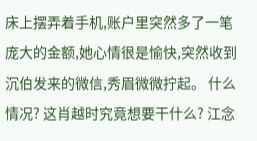床上摆弄着手机,账户里突然多了一笔庞大的金额,她心情很是愉快,突然收到沉伯发来的微信,秀眉微微拧起。 什么情况? 这肖越时究竟想要干什么? 江念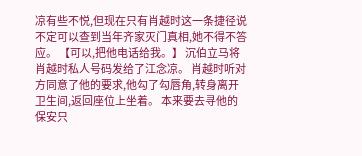凉有些不悦,但现在只有肖越时这一条捷径说不定可以查到当年齐家灭门真相,她不得不答应。 【可以,把他电话给我。】 沉伯立马将肖越时私人号码发给了江念凉。 肖越时听对方同意了他的要求,他勾了勾唇角,转身离开卫生间,返回座位上坐着。 本来要去寻他的保安只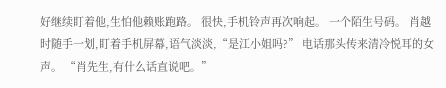好继续盯着他,生怕他赖账跑路。 很快,手机铃声再次响起。 一个陌生号码。 肖越时随手一划,盯着手机屏幕,语气淡淡,“是江小姐吗?” 电话那头传来清冷悦耳的女声。 “肖先生,有什么话直说吧。”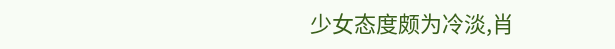少女态度颇为冷淡,肖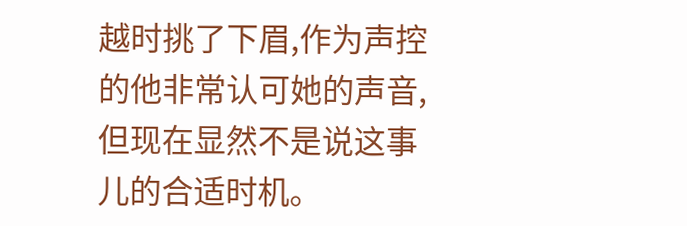越时挑了下眉,作为声控的他非常认可她的声音,但现在显然不是说这事儿的合适时机。